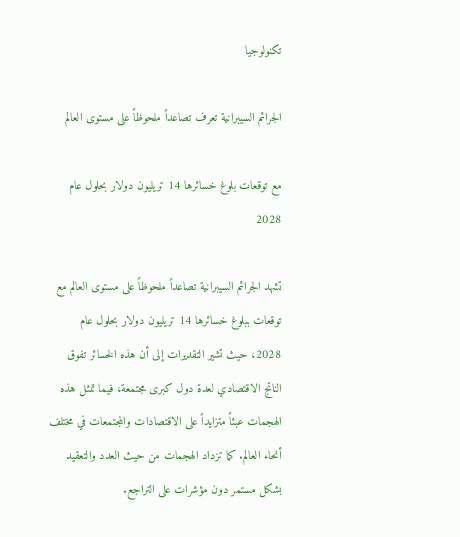تكنولوجيا

الجرائم السيبرانية تعرف تصاعداً ملحوظاً على مستوى العالم

مع توقعات بلوغ خسائرها 14 تريليون دولار بحلول عام 2028

تشهد الجرائم السيبرانية تصاعداً ملحوظاً على مستوى العالم مع توقعات ببلوغ خسائرها 14 تريليون دولار بحلول عام 2028، حيث تشير التقديرات إلى أن هذه الخسائر تفوق الناتج الاقتصادي لعدة دول كبرى مجتمعة، فيما تمثل هذه الهجمات عبئاً متزايداً على الاقتصادات والمجتمعات في مختلف أنحاء العالم. كما تزداد الهجمات من حيث العدد والتعقيد بشكل مستمر دون مؤشرات على التراجع.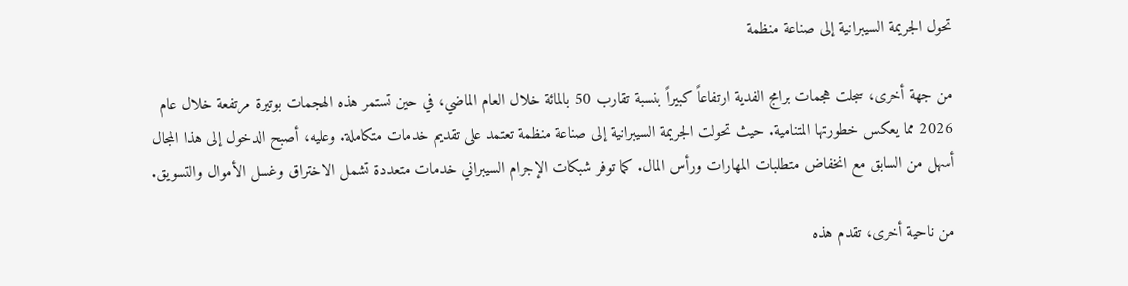تحول الجريمة السيبرانية إلى صناعة منظمة

من جهة أخرى، سجلت هجمات برامج الفدية ارتفاعاً كبيراً بنسبة تقارب 50 بالمائة خلال العام الماضي، في حين تستمر هذه الهجمات بوتيرة مرتفعة خلال عام 2026 مما يعكس خطورتها المتنامية. حيث تحولت الجريمة السيبرانية إلى صناعة منظمة تعتمد على تقديم خدمات متكاملة. وعليه، أصبح الدخول إلى هذا المجال أسهل من السابق مع انخفاض متطلبات المهارات ورأس المال. كما توفر شبكات الإجرام السيبراني خدمات متعددة تشمل الاختراق وغسل الأموال والتسويق.

من ناحية أخرى، تقدم هذه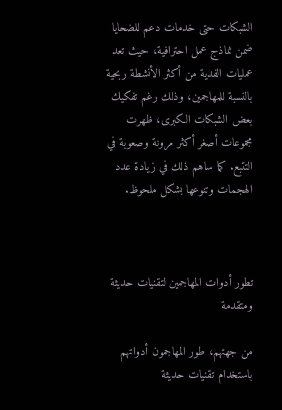الشبكات حتى خدمات دعم للضحايا ضمن نماذج عمل احترافية، حيث تعد عمليات الفدية من أكثر الأنشطة ربحية بالنسبة للمهاجمين، وذلك رغم تفكيك بعض الشبكات الكبرى، ظهرت مجموعات أصغر أكثر مرونة وصعوبة في التتبع. كما ساهم ذلك في زيادة عدد الهجمات وتنوعها بشكل ملحوظ.



تطور أدوات المهاجمين لتقنيات حديثة ومتقدمة

من جهتهم، طور المهاجمون أدواتهم باستخدام تقنيات حديثة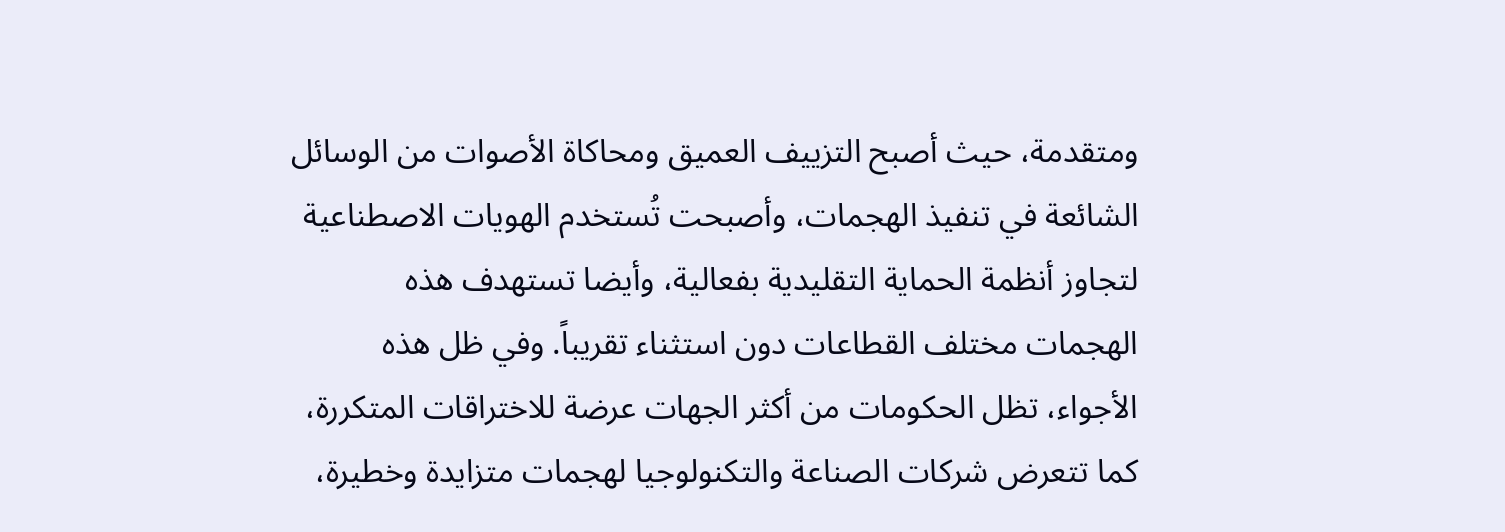ومتقدمة، حيث أصبح التزييف العميق ومحاكاة الأصوات من الوسائل الشائعة في تنفيذ الهجمات، وأصبحت تُستخدم الهويات الاصطناعية لتجاوز أنظمة الحماية التقليدية بفعالية، وأيضا تستهدف هذه الهجمات مختلف القطاعات دون استثناء تقريباً. وفي ظل هذه الأجواء، تظل الحكومات من أكثر الجهات عرضة للاختراقات المتكررة، كما تتعرض شركات الصناعة والتكنولوجيا لهجمات متزايدة وخطيرة،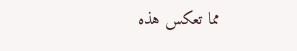مما تعكس هذه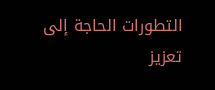التطورات الحاجة إلى تعزيز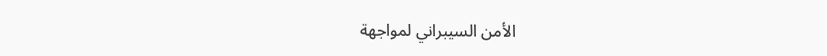الأمن السيبراني لمواجهة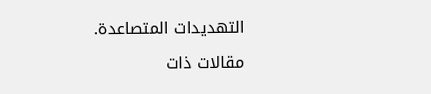التهديدات المتصاعدة.

مقالات ذات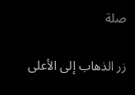صلة

زر الذهاب إلى الأعلى